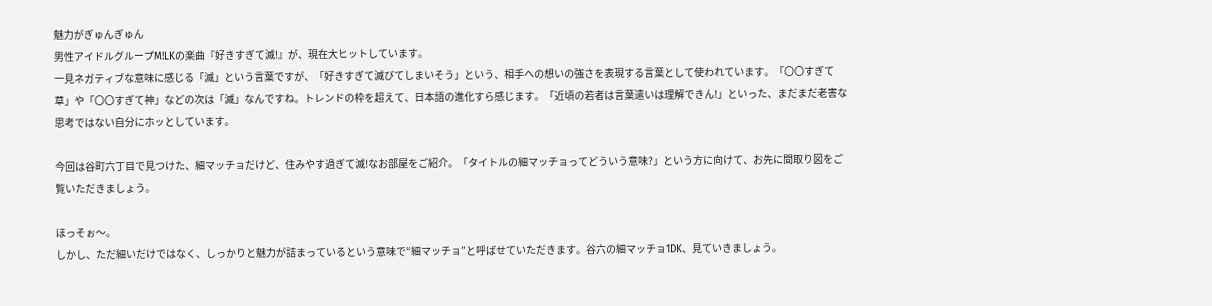魅力がぎゅんぎゅん
男性アイドルグループM!LKの楽曲『好きすぎて滅!』が、現在大ヒットしています。
一見ネガティブな意味に感じる「滅」という言葉ですが、「好きすぎて滅びてしまいそう」という、相手への想いの強さを表現する言葉として使われています。「〇〇すぎて草」や「〇〇すぎて神」などの次は「滅」なんですね。トレンドの枠を超えて、日本語の進化すら感じます。「近頃の若者は言葉遣いは理解できん!」といった、まだまだ老害な思考ではない自分にホッとしています。

今回は谷町六丁目で見つけた、細マッチョだけど、住みやす過ぎて滅!なお部屋をご紹介。「タイトルの細マッチョってどういう意味?」という方に向けて、お先に間取り図をご覧いただきましょう。

ほっそぉ〜。
しかし、ただ細いだけではなく、しっかりと魅力が詰まっているという意味で“細マッチョ”と呼ばせていただきます。谷六の細マッチョ1DK、見ていきましょう。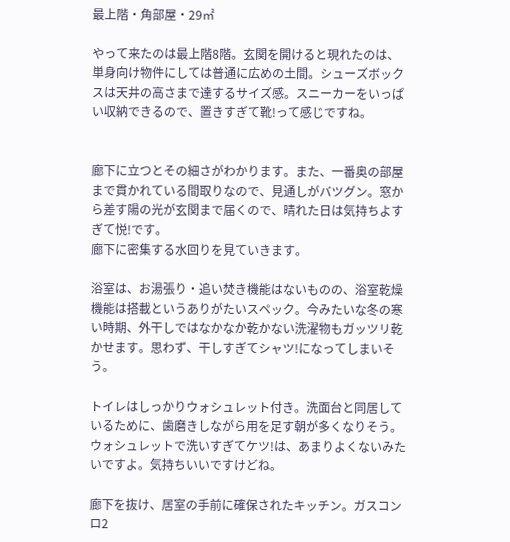最上階・角部屋・29㎡

やって来たのは最上階8階。玄関を開けると現れたのは、単身向け物件にしては普通に広めの土間。シューズボックスは天井の高さまで達するサイズ感。スニーカーをいっぱい収納できるので、置きすぎて靴!って感じですね。


廊下に立つとその細さがわかります。また、一番奥の部屋まで貫かれている間取りなので、見通しがバツグン。窓から差す陽の光が玄関まで届くので、晴れた日は気持ちよすぎて悦!です。
廊下に密集する水回りを見ていきます。

浴室は、お湯張り・追い焚き機能はないものの、浴室乾燥機能は搭載というありがたいスペック。今みたいな冬の寒い時期、外干しではなかなか乾かない洗濯物もガッツリ乾かせます。思わず、干しすぎてシャツ!になってしまいそう。

トイレはしっかりウォシュレット付き。洗面台と同居しているために、歯磨きしながら用を足す朝が多くなりそう。ウォシュレットで洗いすぎてケツ!は、あまりよくないみたいですよ。気持ちいいですけどね。

廊下を抜け、居室の手前に確保されたキッチン。ガスコンロ2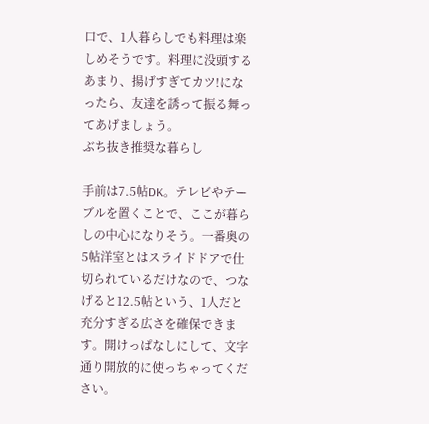口で、1人暮らしでも料理は楽しめそうです。料理に没頭するあまり、揚げすぎてカツ!になったら、友達を誘って振る舞ってあげましょう。
ぶち抜き推奨な暮らし

手前は7.5帖DK。テレビやテーブルを置くことで、ここが暮らしの中心になりそう。一番奥の5帖洋室とはスライドドアで仕切られているだけなので、つなげると12.5帖という、1人だと充分すぎる広さを確保できます。開けっぱなしにして、文字通り開放的に使っちゃってください。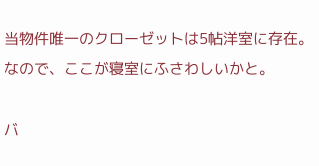当物件唯一のクローゼットは5帖洋室に存在。なので、ここが寝室にふさわしいかと。

バ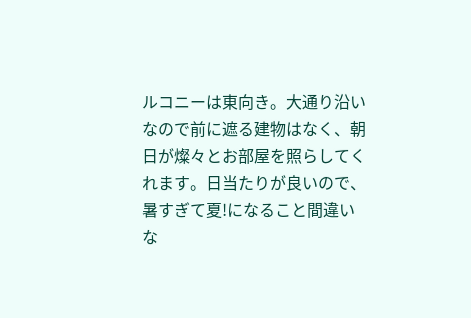ルコニーは東向き。大通り沿いなので前に遮る建物はなく、朝日が燦々とお部屋を照らしてくれます。日当たりが良いので、暑すぎて夏!になること間違いな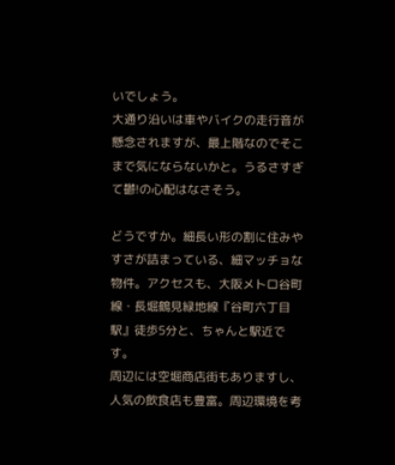いでしょう。
大通り沿いは車やバイクの走行音が懸念されますが、最上階なのでそこまで気にならないかと。うるさすぎて鬱!の心配はなさそう。

どうですか。細長い形の割に住みやすさが詰まっている、細マッチョな物件。アクセスも、大阪メトロ谷町線・長堀鶴見緑地線『谷町六丁目駅』徒歩5分と、ちゃんと駅近です。
周辺には空堀商店街もありますし、人気の飲食店も豊富。周辺環境を考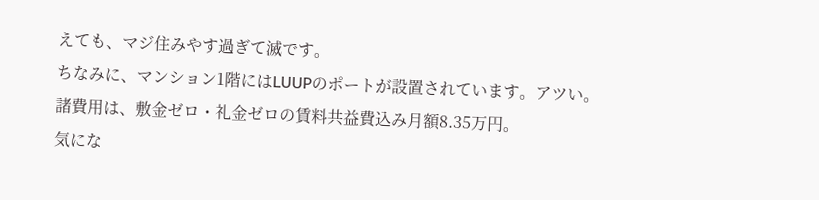えても、マジ住みやす過ぎて滅です。
ちなみに、マンション1階にはLUUPのポートが設置されています。アツい。
諸費用は、敷金ゼロ・礼金ゼロの賃料共益費込み月額8.35万円。
気にな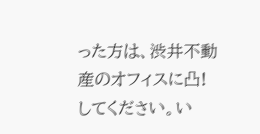った方は、渋井不動産のオフィスに凸!してください。い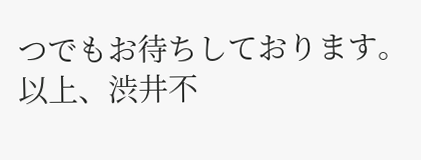つでもお待ちしております。
以上、渋井不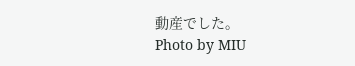動産でした。
Photo by MIU